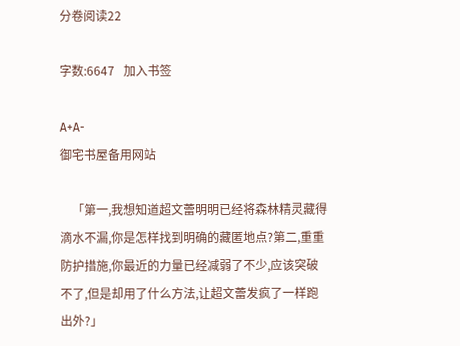分卷阅读22

字数:6647   加入书签

A+A-
御宅书屋备用网站

    「第一,我想知道超文蕾明明已经将森林精灵藏得滴水不漏,你是怎样找到明确的藏匿地点?第二,重重防护措施,你最近的力量已经减弱了不少,应该突破不了,但是却用了什么方法,让超文蕾发疯了一样跑出外?」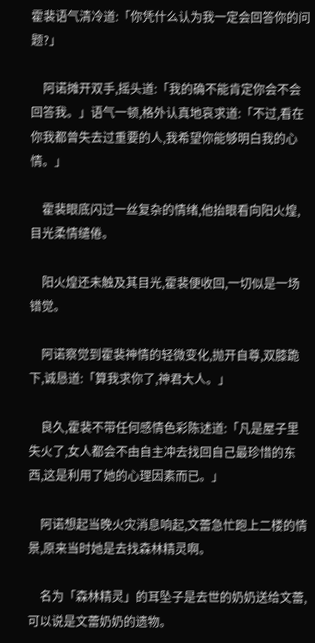霍裴语气清冷道:「你凭什么认为我一定会回答你的问题?」

    阿诺摊开双手,摇头道:「我的确不能肯定你会不会回答我。」语气一顿,格外认真地哀求道:「不过,看在你我都曾失去过重要的人,我希望你能够明白我的心情。」

    霍裴眼底闪过一丝复杂的情绪,他抬眼看向阳火煌,目光柔情缱倦。

    阳火煌还未触及其目光,霍裴便收回,一切似是一场错觉。

    阿诺察觉到霍裴神情的轻微变化,抛开自尊,双膝跪下,诚恳道:「算我求你了,神君大人。」

    良久,霍裴不带任何感情色彩陈述道:「凡是屋子里失火了,女人都会不由自主冲去找回自己最珍惜的东西,这是利用了她的心理因素而已。」

    阿诺想起当晚火灾消息响起,文蕾急忙跑上二楼的情景,原来当时她是去找森林精灵啊。

    名为「森林精灵」的耳坠子是去世的奶奶送给文蕾,可以说是文蕾奶奶的遗物。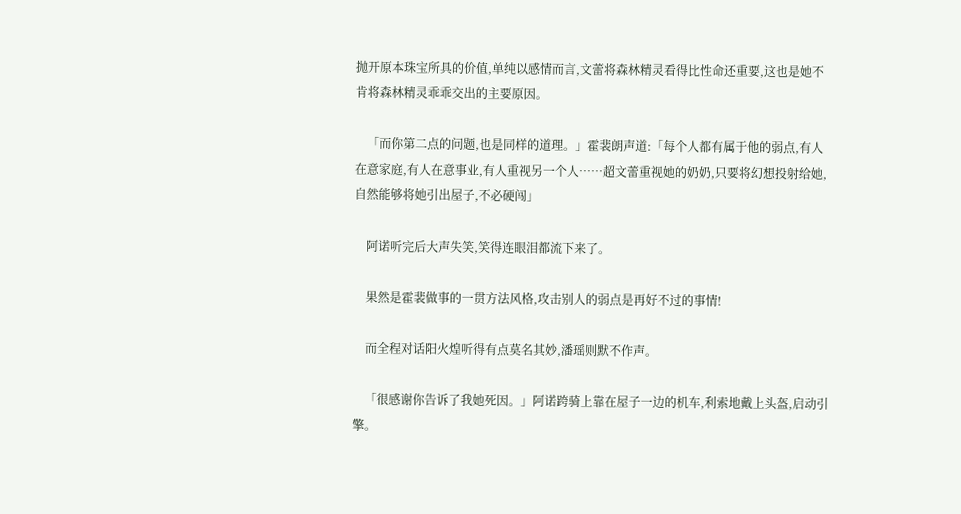抛开原本珠宝所具的价值,单纯以感情而言,文蕾将森林精灵看得比性命还重要,这也是她不肯将森林精灵乖乖交出的主要原因。

    「而你第二点的问题,也是同样的道理。」霍裴朗声道:「每个人都有属于他的弱点,有人在意家庭,有人在意事业,有人重视另一个人……超文蕾重视她的奶奶,只要将幻想投射给她,自然能够将她引出屋子,不必硬闯」

    阿诺听完后大声失笑,笑得连眼泪都流下来了。

    果然是霍裴做事的一贯方法风格,攻击别人的弱点是再好不过的事情!

    而全程对话阳火煌听得有点莫名其妙,潘瑶则默不作声。

    「很感谢你告诉了我她死因。」阿诺跨骑上靠在屋子一边的机车,利索地戴上头盔,启动引擎。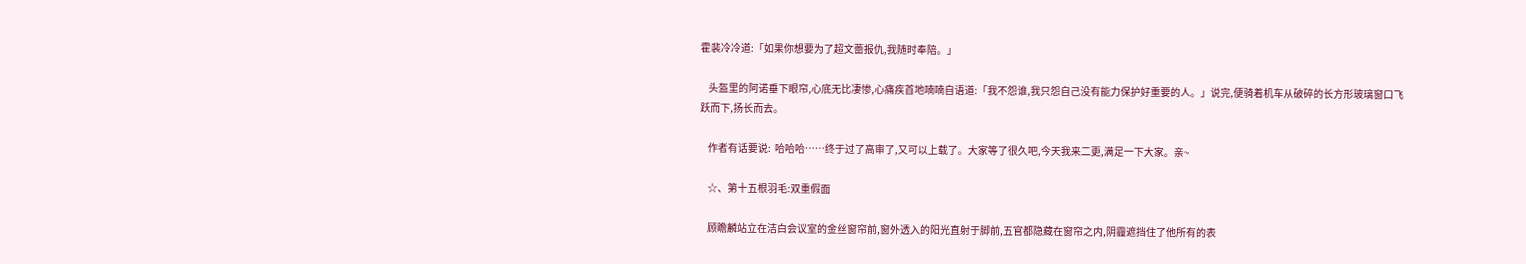霍裴冷冷道:「如果你想要为了超文蕾报仇,我随时奉陪。」

    头盔里的阿诺垂下眼帘,心底无比凄惨,心痛疾首地喃喃自语道:「我不怨谁,我只怨自己没有能力保护好重要的人。」说完,便骑着机车从破碎的长方形玻璃窗口飞跃而下,扬长而去。

    作者有话要说:  哈哈哈……终于过了高审了,又可以上载了。大家等了很久吧,今天我来二更,满足一下大家。亲~

    ☆、第十五根羽毛:双重假面

    顾瞻麟站立在洁白会议室的金丝窗帘前,窗外透入的阳光直射于脚前,五官都隐藏在窗帘之内,阴霾遮挡住了他所有的表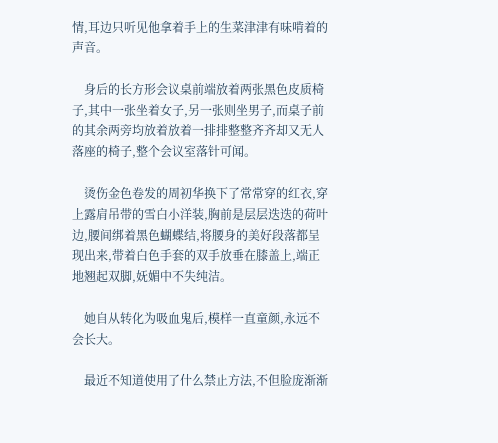情,耳边只听见他拿着手上的生菜津津有味啃着的声音。

    身后的长方形会议桌前端放着两张黑色皮质椅子,其中一张坐着女子,另一张则坐男子,而桌子前的其余两旁均放着放着一排排整整齐齐却又无人落座的椅子,整个会议室落针可闻。

    烫伤金色卷发的周初华换下了常常穿的红衣,穿上露肩吊带的雪白小洋装,胸前是层层迭迭的荷叶边,腰间绑着黑色蝴蝶结,将腰身的美好段落都呈现出来,带着白色手套的双手放垂在膝盖上,端正地翘起双脚,妩媚中不失纯洁。

    她自从转化为吸血鬼后,模样一直童颜,永远不会长大。

    最近不知道使用了什么禁止方法,不但脸庞渐渐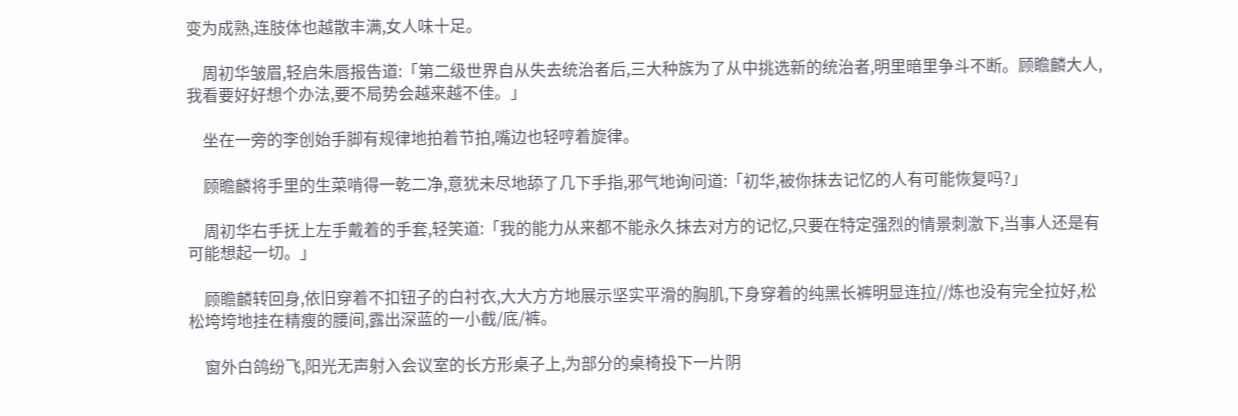变为成熟,连肢体也越散丰满,女人味十足。

    周初华皱眉,轻启朱唇报告道:「第二级世界自从失去统治者后,三大种族为了从中挑选新的统治者,明里暗里争斗不断。顾瞻麟大人,我看要好好想个办法,要不局势会越来越不佳。」

    坐在一旁的李创始手脚有规律地拍着节拍,嘴边也轻哼着旋律。

    顾瞻麟将手里的生菜啃得一乾二净,意犹未尽地舔了几下手指,邪气地询问道:「初华,被你抹去记忆的人有可能恢复吗?」

    周初华右手抚上左手戴着的手套,轻笑道:「我的能力从来都不能永久抹去对方的记忆,只要在特定强烈的情景刺激下,当事人还是有可能想起一切。」

    顾瞻麟转回身,依旧穿着不扣钮子的白衬衣,大大方方地展示坚实平滑的胸肌,下身穿着的纯黑长裤明显连拉//炼也没有完全拉好,松松垮垮地挂在精瘦的腰间,露出深蓝的一小截/底/裤。

    窗外白鸽纷飞,阳光无声射入会议室的长方形桌子上,为部分的桌椅投下一片阴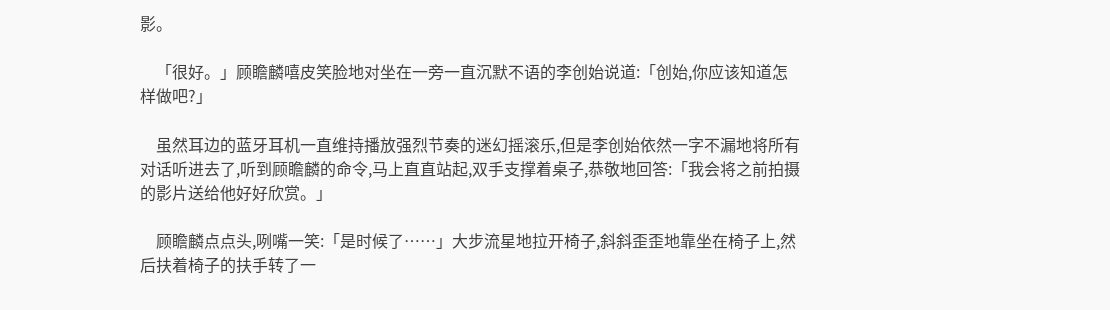影。

    「很好。」顾瞻麟嘻皮笑脸地对坐在一旁一直沉默不语的李创始说道:「创始,你应该知道怎样做吧?」

    虽然耳边的蓝牙耳机一直维持播放强烈节奏的迷幻摇滚乐,但是李创始依然一字不漏地将所有对话听进去了,听到顾瞻麟的命令,马上直直站起,双手支撑着桌子,恭敬地回答:「我会将之前拍摄的影片送给他好好欣赏。」

    顾瞻麟点点头,咧嘴一笑:「是时候了……」大步流星地拉开椅子,斜斜歪歪地靠坐在椅子上,然后扶着椅子的扶手转了一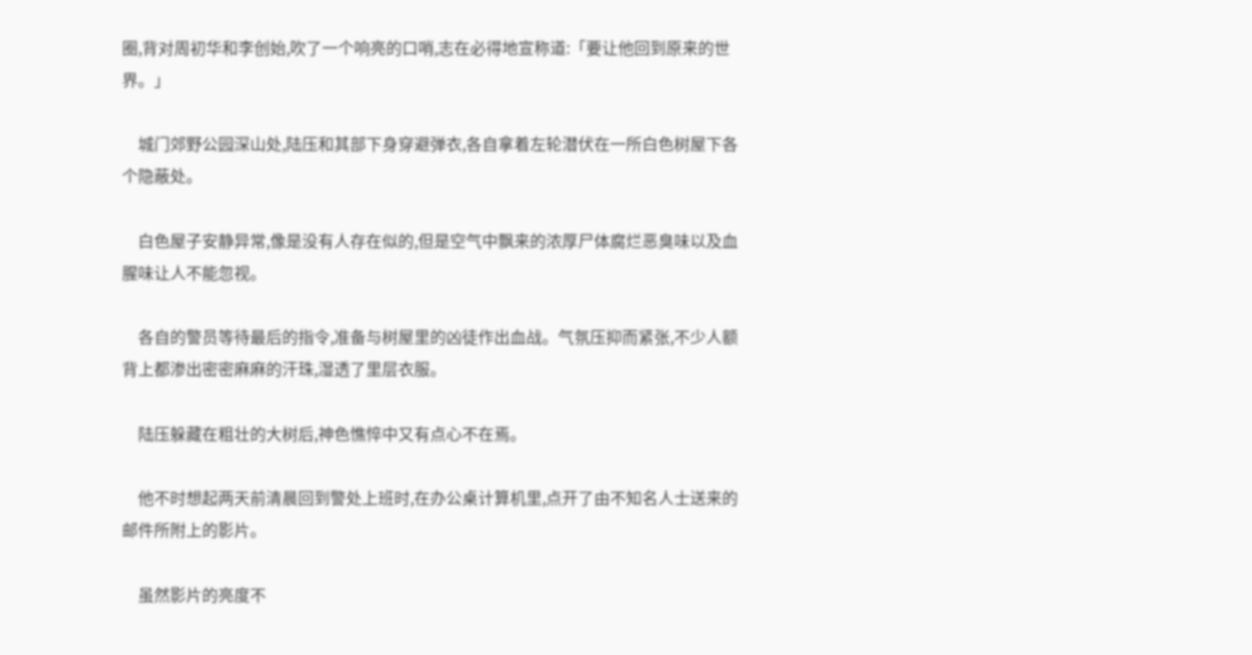圈,背对周初华和李创始,吹了一个响亮的口哨,志在必得地宣称道:「要让他回到原来的世界。」

    城门郊野公园深山处,陆压和其部下身穿避弹衣,各自拿着左轮潜伏在一所白色树屋下各个隐蔽处。

    白色屋子安静异常,像是没有人存在似的,但是空气中飘来的浓厚尸体腐烂恶臭味以及血腥味让人不能忽视。

    各自的警员等待最后的指令,准备与树屋里的凶徒作出血战。气氛压抑而紧张,不少人额背上都渗出密密麻麻的汗珠,湿透了里层衣服。

    陆压躲藏在粗壮的大树后,神色憔悴中又有点心不在焉。

    他不时想起两天前清晨回到警处上班时,在办公桌计算机里,点开了由不知名人士送来的邮件所附上的影片。

    虽然影片的亮度不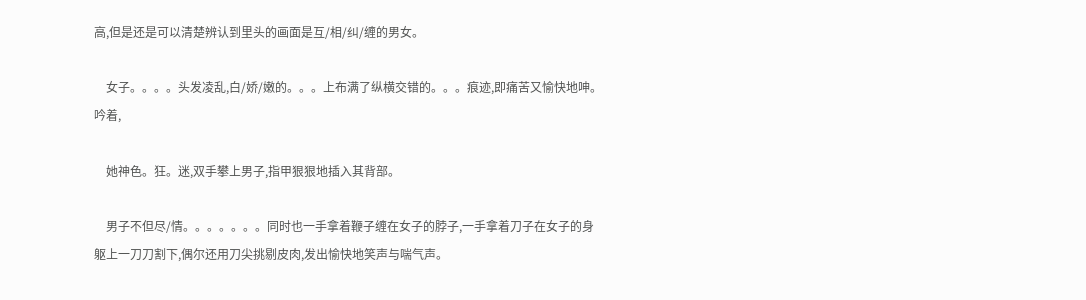高,但是还是可以清楚辨认到里头的画面是互/相/纠/缠的男女。

    女子。。。。头发凌乱,白/娇/嫩的。。。上布满了纵横交错的。。。痕迹,即痛苦又愉快地呻。吟着,

    她神色。狂。迷,双手攀上男子,指甲狠狠地插入其背部。

    男子不但尽/情。。。。。。。同时也一手拿着鞭子缠在女子的脖子,一手拿着刀子在女子的身躯上一刀刀割下,偶尔还用刀尖挑剔皮肉,发出愉快地笑声与喘气声。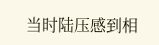当时陆压感到相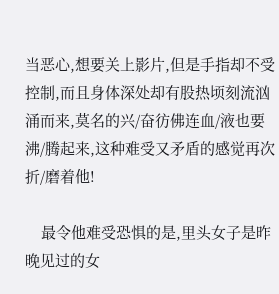当恶心,想要关上影片,但是手指却不受控制,而且身体深处却有股热顷刻流汹涌而来,莫名的兴/奋彷佛连血/液也要沸/腾起来,这种难受又矛盾的感觉再次折/磨着他!

    最令他难受恐惧的是,里头女子是昨晚见过的女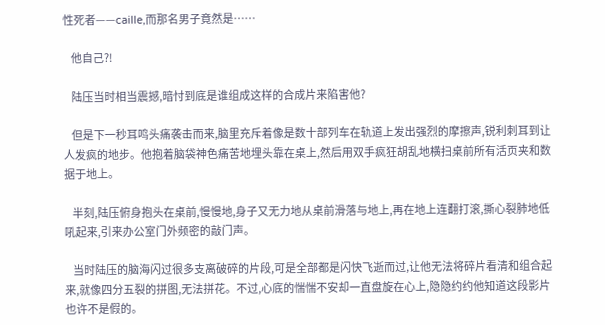性死者——caille,而那名男子竟然是……

    他自己?!

    陆压当时相当震撼,暗忖到底是谁组成这样的合成片来陷害他?

    但是下一秒耳鸣头痛袭击而来,脑里充斥着像是数十部列车在轨道上发出强烈的摩擦声,锐利刺耳到让人发疯的地步。他抱着脑袋神色痛苦地埋头靠在桌上,然后用双手疯狂胡乱地横扫桌前所有活页夹和数据于地上。

    半刻,陆压俯身抱头在桌前,慢慢地,身子又无力地从桌前滑落与地上,再在地上连翻打滚,撕心裂肺地低吼起来,引来办公室门外频密的敲门声。

    当时陆压的脑海闪过很多支离破碎的片段,可是全部都是闪快飞逝而过,让他无法将碎片看清和组合起来,就像四分五裂的拼图,无法拼花。不过,心底的惴惴不安却一直盘旋在心上,隐隐约约他知道这段影片也许不是假的。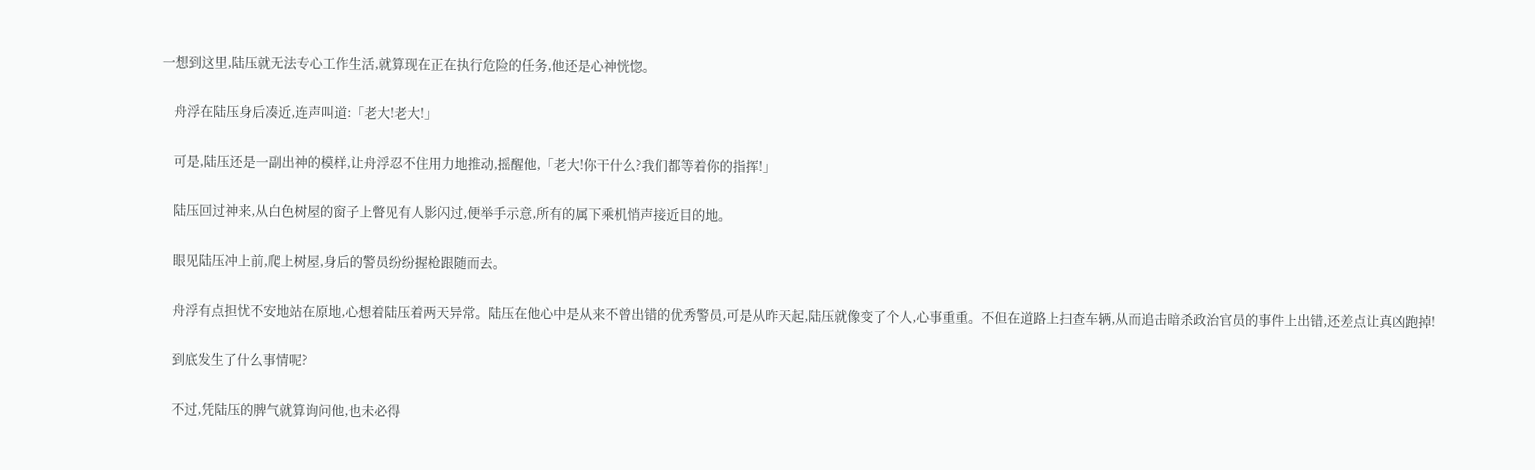一想到这里,陆压就无法专心工作生活,就算现在正在执行危险的任务,他还是心神恍惚。

    舟浮在陆压身后凑近,连声叫道:「老大!老大!」

    可是,陆压还是一副出神的模样,让舟浮忍不住用力地推动,摇醒他,「老大!你干什么?我们都等着你的指挥!」

    陆压回过神来,从白色树屋的窗子上瞥见有人影闪过,便举手示意,所有的属下乘机悄声接近目的地。

    眼见陆压冲上前,爬上树屋,身后的警员纷纷握枪跟随而去。

    舟浮有点担忧不安地站在原地,心想着陆压着两天异常。陆压在他心中是从来不曾出错的优秀警员,可是从昨天起,陆压就像变了个人,心事重重。不但在道路上扫查车辆,从而追击暗杀政治官员的事件上出错,还差点让真凶跑掉!

    到底发生了什么事情呢?

    不过,凭陆压的脾气就算询问他,也未必得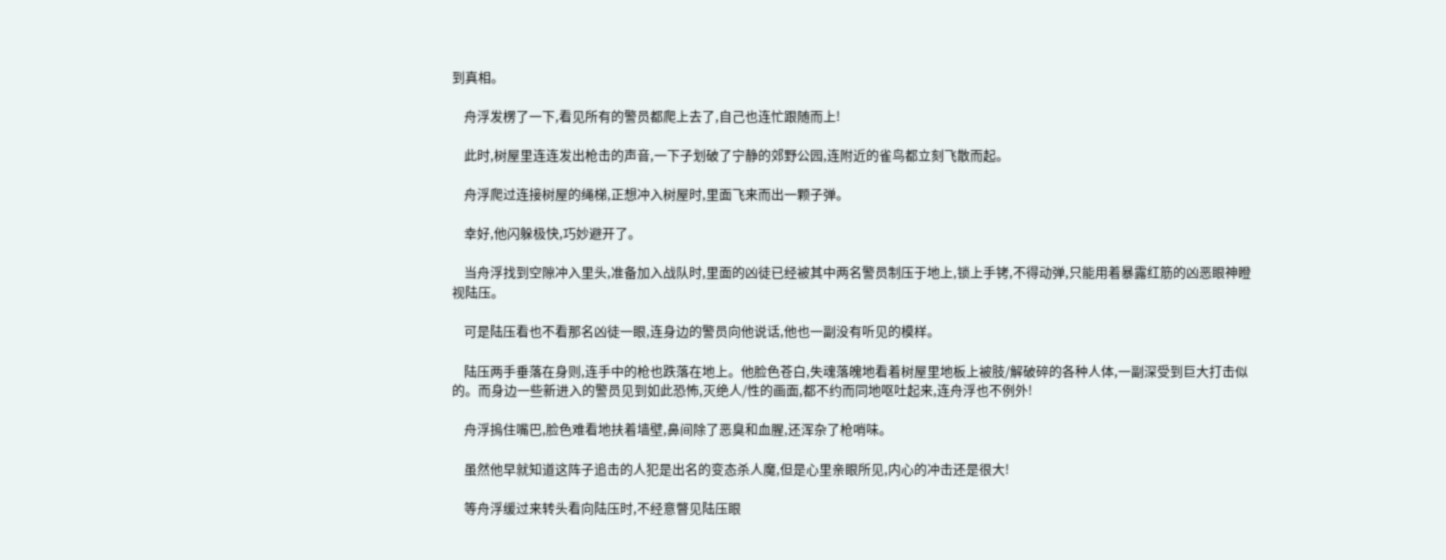到真相。

    舟浮发楞了一下,看见所有的警员都爬上去了,自己也连忙跟随而上!

    此时,树屋里连连发出枪击的声音,一下子划破了宁静的郊野公园,连附近的雀鸟都立刻飞散而起。

    舟浮爬过连接树屋的绳梯,正想冲入树屋时,里面飞来而出一颗子弹。

    幸好,他闪躲极快,巧妙避开了。

    当舟浮找到空隙冲入里头,准备加入战队时,里面的凶徒已经被其中两名警员制压于地上,锁上手铐,不得动弹,只能用着暴露红筋的凶恶眼神瞪视陆压。

    可是陆压看也不看那名凶徒一眼,连身边的警员向他说话,他也一副没有听见的模样。

    陆压两手垂落在身则,连手中的枪也跌落在地上。他脸色苍白,失魂落魄地看着树屋里地板上被肢/解破碎的各种人体,一副深受到巨大打击似的。而身边一些新进入的警员见到如此恐怖,灭绝人/性的画面,都不约而同地呕吐起来,连舟浮也不例外!

    舟浮摀住嘴巴,脸色难看地扶着墙壁,鼻间除了恶臭和血腥,还浑杂了枪哨味。

    虽然他早就知道这阵子追击的人犯是出名的变态杀人魔,但是心里亲眼所见,内心的冲击还是很大!

    等舟浮缓过来转头看向陆压时,不经意瞥见陆压眼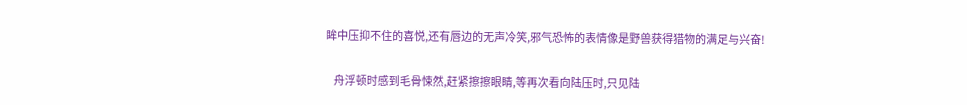眸中压抑不住的喜悦,还有唇边的无声冷笑,邪气恐怖的表情像是野兽获得猎物的满足与兴奋!

    舟浮顿时感到毛骨悚然,赶紧擦擦眼睛,等再次看向陆压时,只见陆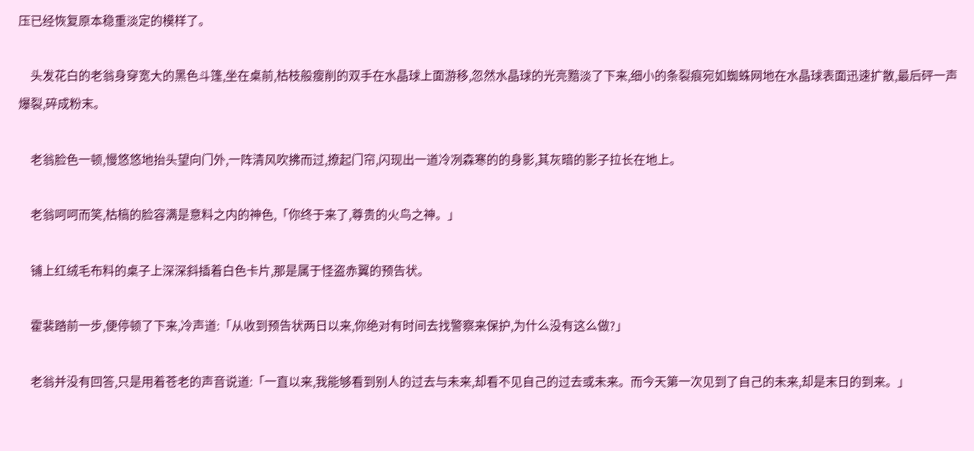压已经恢复原本稳重淡定的模样了。

    头发花白的老翁身穿宽大的黑色斗篷,坐在桌前,枯枝般瘦削的双手在水晶球上面游移,忽然水晶球的光亮黯淡了下来,细小的条裂痕宛如蜘蛛网地在水晶球表面迅速扩散,最后砰一声爆裂,碎成粉末。

    老翁脸色一顿,慢悠悠地抬头望向门外,一阵清风吹拂而过,撩起门帘,闪现出一道冷冽森寒的的身影,其灰暗的影子拉长在地上。

    老翁呵呵而笑,枯槁的脸容满是意料之内的神色,「你终于来了,尊贵的火鸟之神。」

    铺上红绒毛布料的桌子上深深斜插着白色卡片,那是属于怪盗赤翼的预告状。

    霍裴踏前一步,便停顿了下来,冷声道:「从收到预告状两日以来,你绝对有时间去找警察来保护,为什么没有这么做?」

    老翁并没有回答,只是用着苍老的声音说道:「一直以来,我能够看到别人的过去与未来,却看不见自己的过去或未来。而今天第一次见到了自己的未来,却是末日的到来。」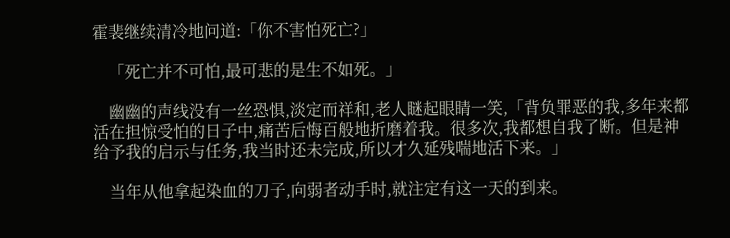霍裴继续清冷地问道:「你不害怕死亡?」

    「死亡并不可怕,最可悲的是生不如死。」

    幽幽的声线没有一丝恐惧,淡定而祥和,老人瞇起眼睛一笑,「背负罪恶的我,多年来都活在担惊受怕的日子中,痛苦后悔百般地折磨着我。很多次,我都想自我了断。但是神给予我的启示与任务,我当时还未完成,所以才久延残喘地活下来。」

    当年从他拿起染血的刀子,向弱者动手时,就注定有这一天的到来。